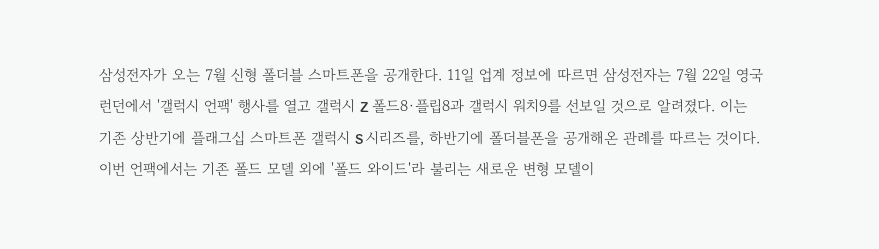삼성전자가 오는 7월 신형 폴더블 스마트폰을 공개한다. 11일 업계 정보에 따르면 삼성전자는 7월 22일 영국 런던에서 '갤럭시 언팩' 행사를 열고 갤럭시 Z 폴드8·플립8과 갤럭시 워치9를 선보일 것으로 알려졌다. 이는 기존 상반기에 플래그십 스마트폰 갤럭시 S 시리즈를, 하반기에 폴더블폰을 공개해온 관례를 따르는 것이다.
이번 언팩에서는 기존 폴드 모델 외에 '폴드 와이드'라 불리는 새로운 변형 모델이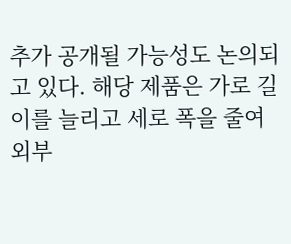추가 공개될 가능성도 논의되고 있다. 해당 제품은 가로 길이를 늘리고 세로 폭을 줄여 외부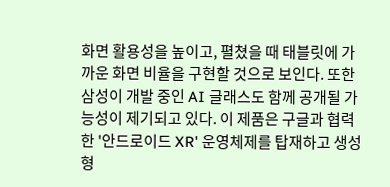화면 활용성을 높이고, 펼쳤을 때 태블릿에 가까운 화면 비율을 구현할 것으로 보인다. 또한 삼성이 개발 중인 AI 글래스도 함께 공개될 가능성이 제기되고 있다. 이 제품은 구글과 협력한 '안드로이드 XR' 운영체제를 탑재하고 생성형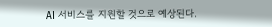AI 서비스를 지원할 것으로 예상된다.